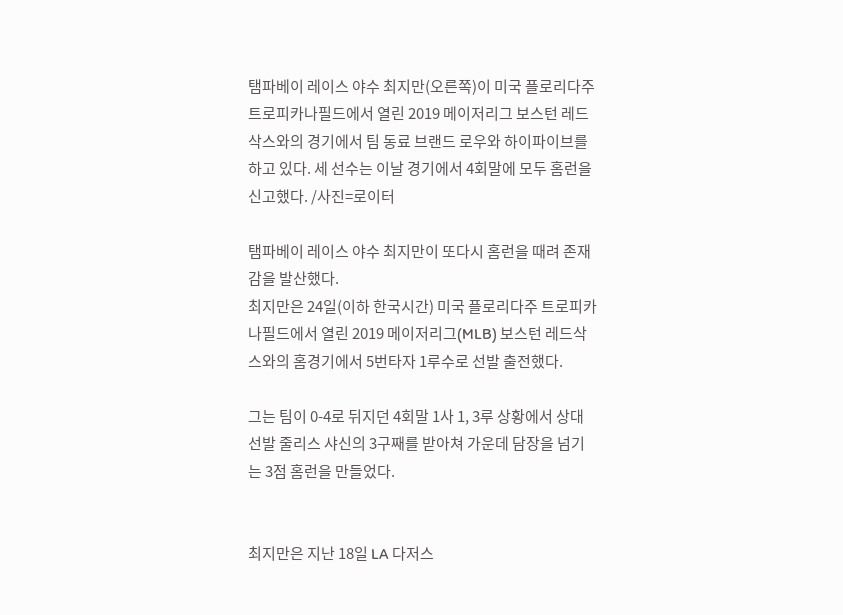탬파베이 레이스 야수 최지만(오른쪽)이 미국 플로리다주 트로피카나필드에서 열린 2019 메이저리그 보스턴 레드삭스와의 경기에서 팀 동료 브랜드 로우와 하이파이브를 하고 있다. 세 선수는 이날 경기에서 4회말에 모두 홈런을 신고했다. /사진=로이터

탬파베이 레이스 야수 최지만이 또다시 홈런을 때려 존재감을 발산했다.
최지만은 24일(이하 한국시간) 미국 플로리다주 트로피카나필드에서 열린 2019 메이저리그(MLB) 보스턴 레드삭스와의 홈경기에서 5번타자 1루수로 선발 출전했다.

그는 팀이 0-4로 뒤지던 4회말 1사 1, 3루 상황에서 상대 선발 줄리스 샤신의 3구째를 받아쳐 가운데 담장을 넘기는 3점 홈런을 만들었다.


최지만은 지난 18일 LA 다저스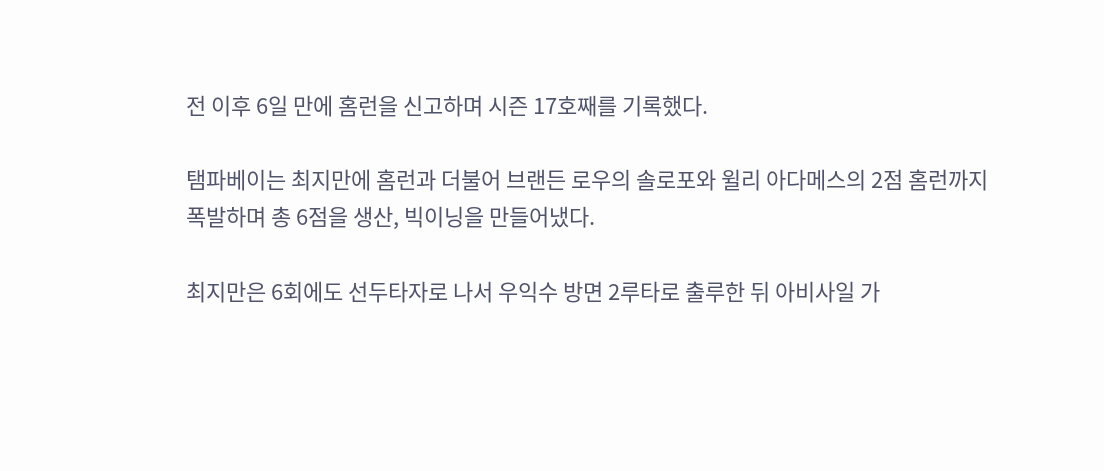전 이후 6일 만에 홈런을 신고하며 시즌 17호째를 기록했다.

탬파베이는 최지만에 홈런과 더불어 브랜든 로우의 솔로포와 윌리 아다메스의 2점 홈런까지 폭발하며 총 6점을 생산, 빅이닝을 만들어냈다.

최지만은 6회에도 선두타자로 나서 우익수 방면 2루타로 출루한 뒤 아비사일 가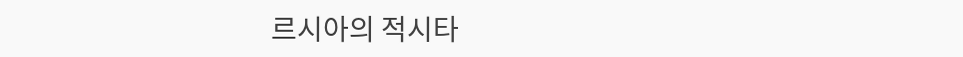르시아의 적시타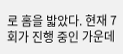로 홈을 밟았다. 현재 7회가 진행 중인 가운데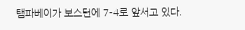탬파베이가 보스턴에 7-4로 앞서고 있다.